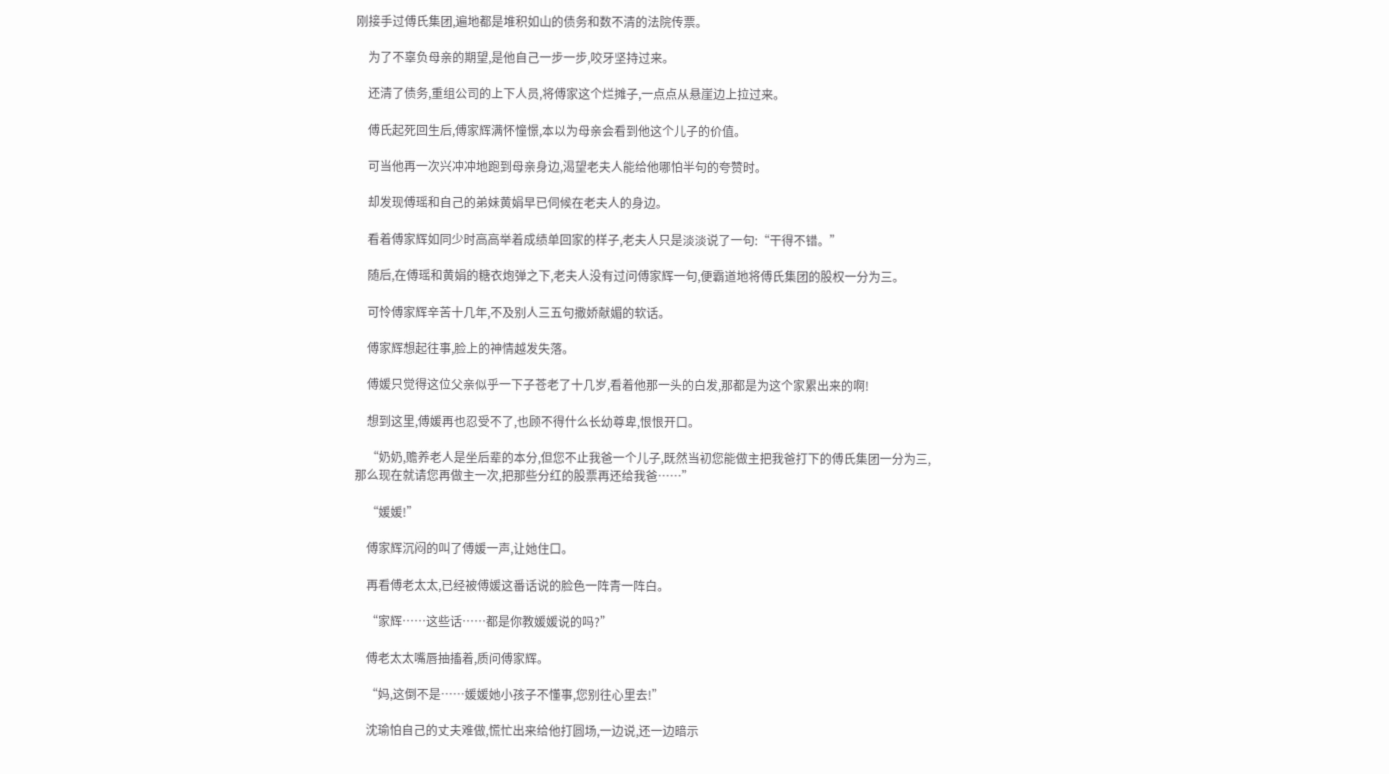刚接手过傅氏集团,遍地都是堆积如山的债务和数不清的法院传票。

    为了不辜负母亲的期望,是他自己一步一步,咬牙坚持过来。

    还清了债务,重组公司的上下人员,将傅家这个烂摊子,一点点从悬崖边上拉过来。

    傅氏起死回生后,傅家辉满怀憧憬,本以为母亲会看到他这个儿子的价值。

    可当他再一次兴冲冲地跑到母亲身边,渴望老夫人能给他哪怕半句的夸赞时。

    却发现傅瑶和自己的弟妹黄娟早已伺候在老夫人的身边。

    看着傅家辉如同少时高高举着成绩单回家的样子,老夫人只是淡淡说了一句:“干得不错。”

    随后,在傅瑶和黄娟的糖衣炮弹之下,老夫人没有过问傅家辉一句,便霸道地将傅氏集团的股权一分为三。

    可怜傅家辉辛苦十几年,不及别人三五句撒娇献媚的软话。

    傅家辉想起往事,脸上的神情越发失落。

    傅媛只觉得这位父亲似乎一下子苍老了十几岁,看着他那一头的白发,那都是为这个家累出来的啊!

    想到这里,傅媛再也忍受不了,也顾不得什么长幼尊卑,恨恨开口。

    “奶奶,赡养老人是坐后辈的本分,但您不止我爸一个儿子,既然当初您能做主把我爸打下的傅氏集团一分为三,那么现在就请您再做主一次,把那些分红的股票再还给我爸……”

    “媛媛!”

    傅家辉沉闷的叫了傅媛一声,让她住口。

    再看傅老太太,已经被傅媛这番话说的脸色一阵青一阵白。

    “家辉……这些话……都是你教媛媛说的吗?”

    傅老太太嘴唇抽搐着,质问傅家辉。

    “妈,这倒不是……媛媛她小孩子不懂事,您别往心里去!”

    沈瑜怕自己的丈夫难做,慌忙出来给他打圆场,一边说,还一边暗示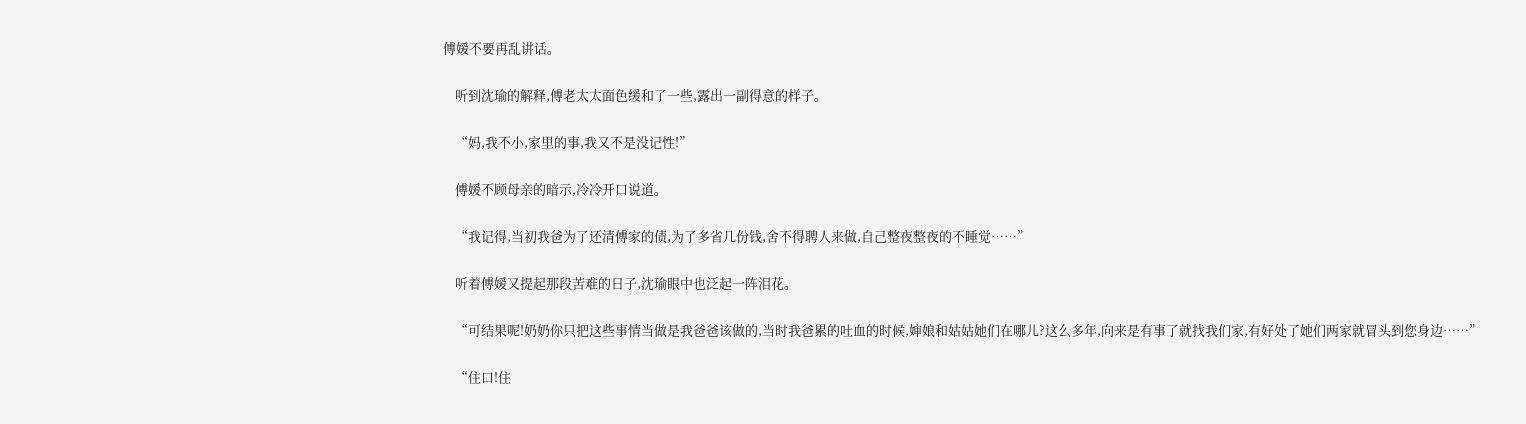傅媛不要再乱讲话。

    听到沈瑜的解释,傅老太太面色缓和了一些,露出一副得意的样子。

    “妈,我不小,家里的事,我又不是没记性!”

    傅媛不顾母亲的暗示,冷冷开口说道。

    “我记得,当初我爸为了还清傅家的债,为了多省几份钱,舍不得聘人来做,自己整夜整夜的不睡觉……”

    听着傅媛又提起那段苦难的日子,沈瑜眼中也泛起一阵泪花。

    “可结果呢!奶奶你只把这些事情当做是我爸爸该做的,当时我爸累的吐血的时候,婶娘和姑姑她们在哪儿?这么多年,向来是有事了就找我们家,有好处了她们两家就冒头到您身边……”

    “住口!住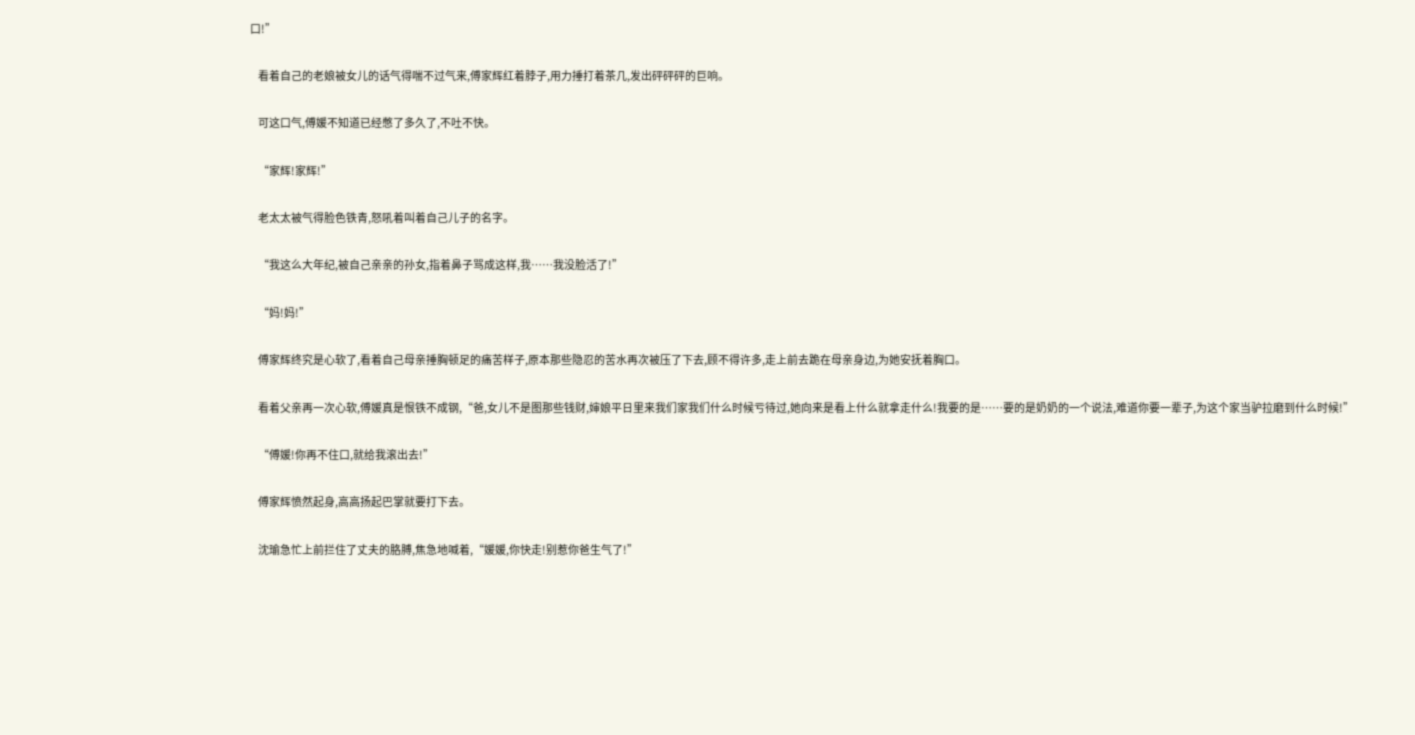口!”

    看着自己的老娘被女儿的话气得喘不过气来,傅家辉红着脖子,用力捶打着茶几,发出砰砰砰的巨响。

    可这口气,傅媛不知道已经憋了多久了,不吐不快。

    “家辉!家辉!”

    老太太被气得脸色铁青,怒吼着叫着自己儿子的名字。

    “我这么大年纪,被自己亲亲的孙女,指着鼻子骂成这样,我……我没脸活了!”

    “妈!妈!”

    傅家辉终究是心软了,看着自己母亲捶胸顿足的痛苦样子,原本那些隐忍的苦水再次被压了下去,顾不得许多,走上前去跪在母亲身边,为她安抚着胸口。

    看着父亲再一次心软,傅媛真是恨铁不成钢,“爸,女儿不是图那些钱财,婶娘平日里来我们家我们什么时候亏待过,她向来是看上什么就拿走什么!我要的是……要的是奶奶的一个说法,难道你要一辈子,为这个家当驴拉磨到什么时候!”

    “傅媛!你再不住口,就给我滚出去!”

    傅家辉愤然起身,高高扬起巴掌就要打下去。

    沈瑜急忙上前拦住了丈夫的胳膊,焦急地喊着,“媛媛,你快走!别惹你爸生气了!”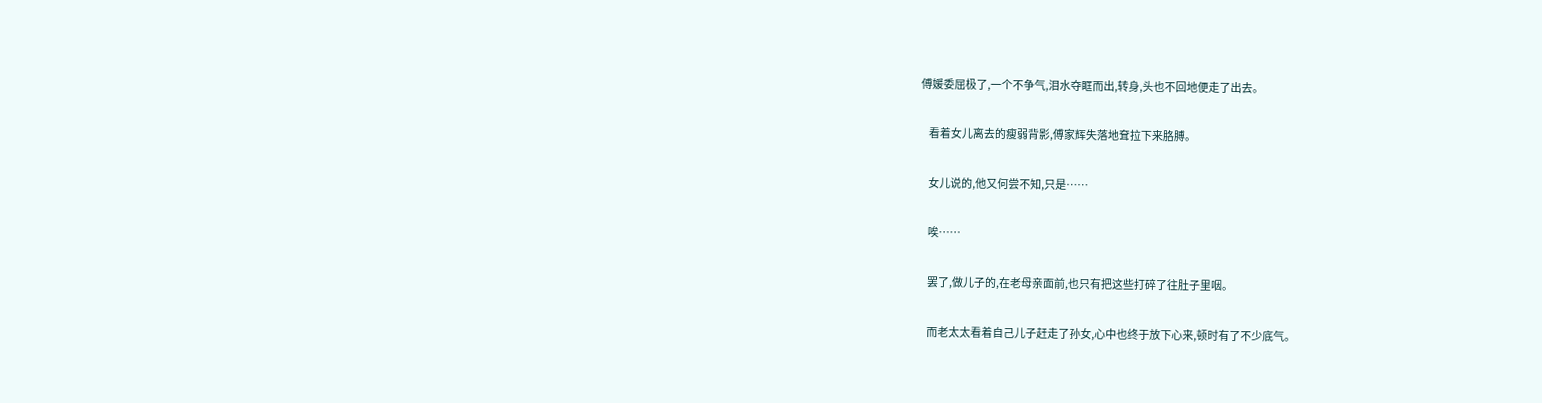傅媛委屈极了,一个不争气,泪水夺眶而出,转身,头也不回地便走了出去。

    看着女儿离去的瘦弱背影,傅家辉失落地耷拉下来胳膊。

    女儿说的,他又何尝不知,只是……

    唉……

    罢了,做儿子的,在老母亲面前,也只有把这些打碎了往肚子里咽。

    而老太太看着自己儿子赶走了孙女,心中也终于放下心来,顿时有了不少底气。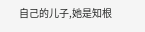自己的儿子,她是知根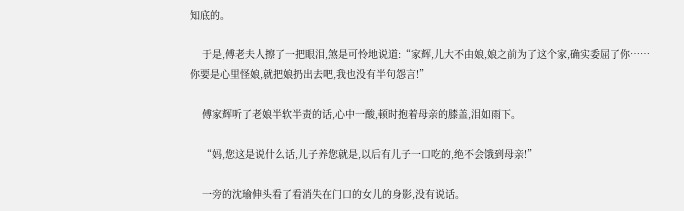知底的。

    于是,傅老夫人擦了一把眼泪,煞是可怜地说道:“家辉,儿大不由娘,娘之前为了这个家,确实委屈了你……你要是心里怪娘,就把娘扔出去吧,我也没有半句怨言!”

    傅家辉听了老娘半软半责的话,心中一酸,顿时抱着母亲的膝盖,泪如雨下。

    “妈,您这是说什么话,儿子养您就是,以后有儿子一口吃的,绝不会饿到母亲!”

    一旁的沈瑜伸头看了看消失在门口的女儿的身影,没有说话。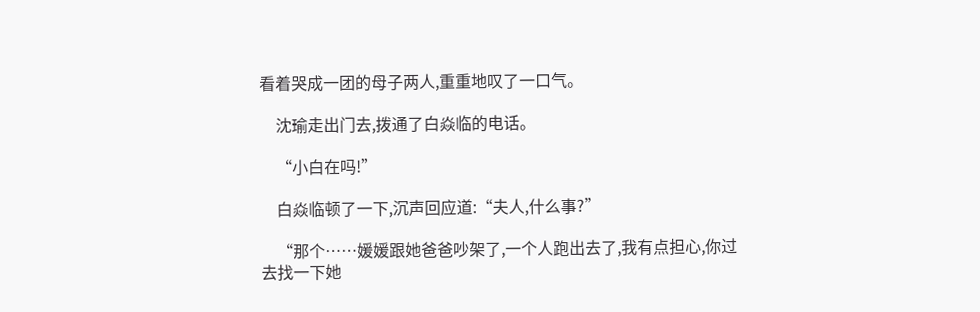看着哭成一团的母子两人,重重地叹了一口气。

    沈瑜走出门去,拨通了白焱临的电话。

    “小白在吗!”

    白焱临顿了一下,沉声回应道:“夫人,什么事?”

    “那个……媛媛跟她爸爸吵架了,一个人跑出去了,我有点担心,你过去找一下她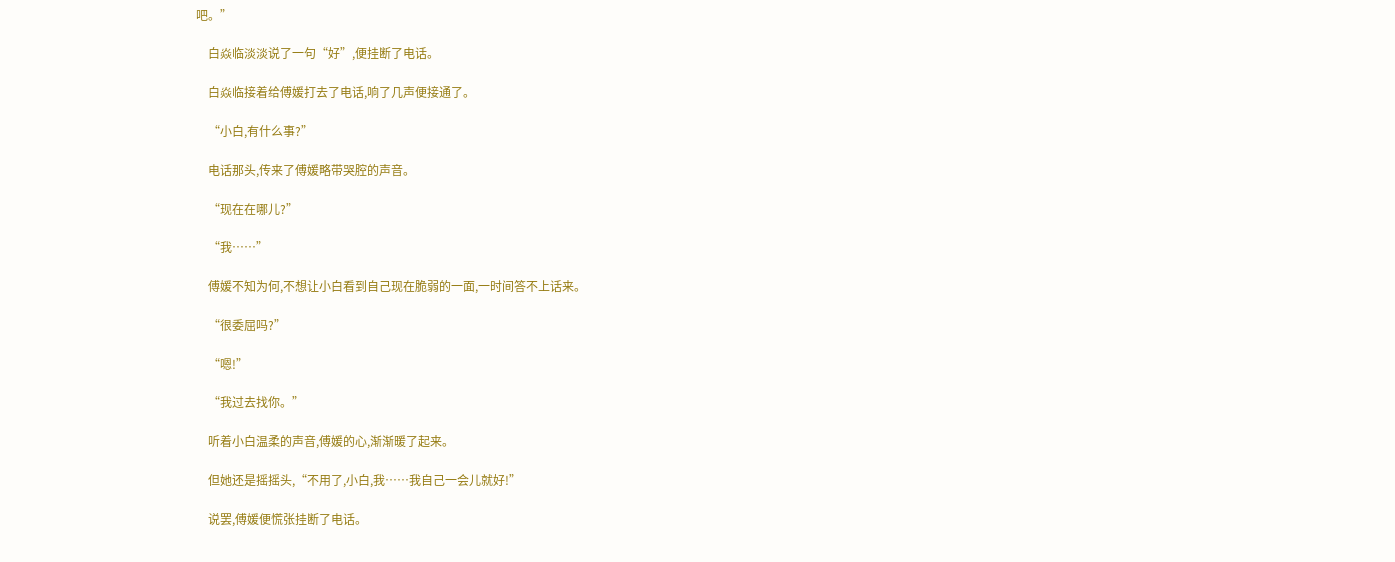吧。”

    白焱临淡淡说了一句“好”,便挂断了电话。

    白焱临接着给傅媛打去了电话,响了几声便接通了。

    “小白,有什么事?”

    电话那头,传来了傅媛略带哭腔的声音。

    “现在在哪儿?”

    “我……”

    傅媛不知为何,不想让小白看到自己现在脆弱的一面,一时间答不上话来。

    “很委屈吗?”

    “嗯!”

    “我过去找你。”

    听着小白温柔的声音,傅媛的心,渐渐暖了起来。

    但她还是摇摇头,“不用了,小白,我……我自己一会儿就好!”

    说罢,傅媛便慌张挂断了电话。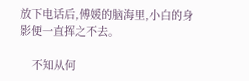放下电话后,傅媛的脑海里,小白的身影便一直挥之不去。

    不知从何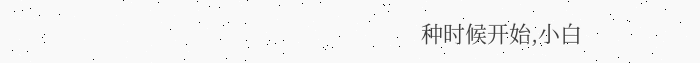种时候开始,小白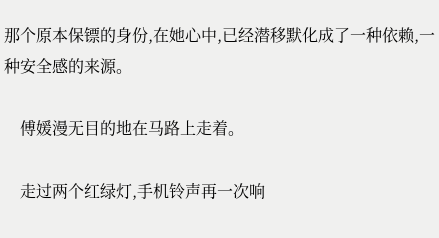那个原本保镖的身份,在她心中,已经潜移默化成了一种依赖,一种安全感的来源。

    傅媛漫无目的地在马路上走着。

    走过两个红绿灯,手机铃声再一次响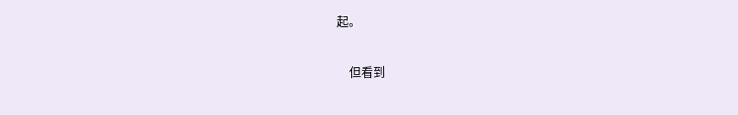起。

    但看到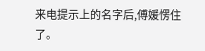来电提示上的名字后,傅媛愣住了。